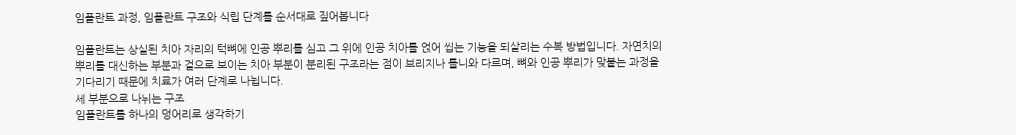임플란트 과정, 임플란트 구조와 식립 단계를 순서대로 짚어봅니다

임플란트는 상실된 치아 자리의 턱뼈에 인공 뿌리를 심고 그 위에 인공 치아를 얹어 씹는 기능을 되살리는 수복 방법입니다. 자연치의 뿌리를 대신하는 부분과 겉으로 보이는 치아 부분이 분리된 구조라는 점이 브리지나 틀니와 다르며, 뼈와 인공 뿌리가 맞붙는 과정을 기다리기 때문에 치료가 여러 단계로 나뉩니다.
세 부분으로 나뉘는 구조
임플란트를 하나의 덩어리로 생각하기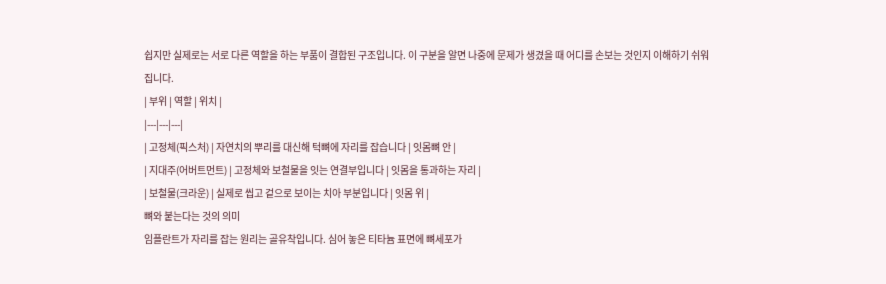쉽지만 실제로는 서로 다른 역할을 하는 부품이 결합된 구조입니다. 이 구분을 알면 나중에 문제가 생겼을 때 어디를 손보는 것인지 이해하기 쉬워집니다.
| 부위 | 역할 | 위치 |
|---|---|---|
| 고정체(픽스처) | 자연치의 뿌리를 대신해 턱뼈에 자리를 잡습니다 | 잇몸뼈 안 |
| 지대주(어버트먼트) | 고정체와 보철물을 잇는 연결부입니다 | 잇몸을 통과하는 자리 |
| 보철물(크라운) | 실제로 씹고 겉으로 보이는 치아 부분입니다 | 잇몸 위 |
뼈와 붙는다는 것의 의미
임플란트가 자리를 잡는 원리는 골유착입니다. 심어 놓은 티타늄 표면에 뼈세포가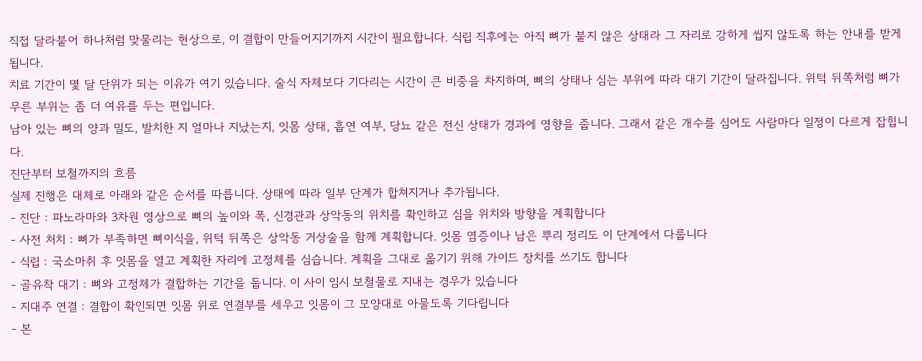직접 달라붙어 하나처럼 맞물리는 현상으로, 이 결합이 만들어지기까지 시간이 필요합니다. 식립 직후에는 아직 뼈가 붙지 않은 상태라 그 자리로 강하게 씹지 않도록 하는 안내를 받게 됩니다.
치료 기간이 몇 달 단위가 되는 이유가 여기 있습니다. 술식 자체보다 기다리는 시간이 큰 비중을 차지하며, 뼈의 상태나 심는 부위에 따라 대기 기간이 달라집니다. 위턱 뒤쪽처럼 뼈가 무른 부위는 좀 더 여유를 두는 편입니다.
남아 있는 뼈의 양과 밀도, 발치한 지 얼마나 지났는지, 잇몸 상태, 흡연 여부, 당뇨 같은 전신 상태가 경과에 영향을 줍니다. 그래서 같은 개수를 심어도 사람마다 일정이 다르게 잡힙니다.
진단부터 보철까지의 흐름
실제 진행은 대체로 아래와 같은 순서를 따릅니다. 상태에 따라 일부 단계가 합쳐지거나 추가됩니다.
- 진단 : 파노라마와 3차원 영상으로 뼈의 높이와 폭, 신경관과 상악동의 위치를 확인하고 심을 위치와 방향을 계획합니다
- 사전 처치 : 뼈가 부족하면 뼈이식을, 위턱 뒤쪽은 상악동 거상술을 함께 계획합니다. 잇몸 염증이나 남은 뿌리 정리도 이 단계에서 다룹니다
- 식립 : 국소마취 후 잇몸을 열고 계획한 자리에 고정체를 심습니다. 계획을 그대로 옮기기 위해 가이드 장치를 쓰기도 합니다
- 골유착 대기 : 뼈와 고정체가 결합하는 기간을 둡니다. 이 사이 임시 보철물로 지내는 경우가 있습니다
- 지대주 연결 : 결합이 확인되면 잇몸 위로 연결부를 세우고 잇몸이 그 모양대로 아물도록 기다립니다
- 본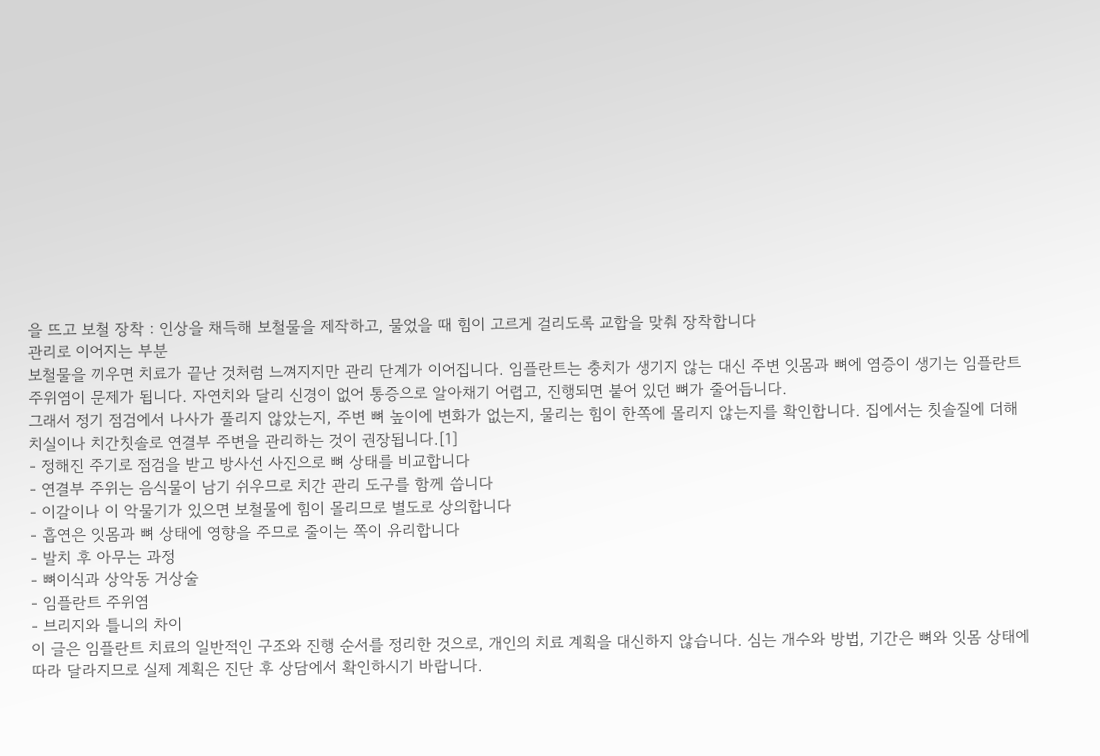을 뜨고 보철 장착 : 인상을 채득해 보철물을 제작하고, 물었을 때 힘이 고르게 걸리도록 교합을 맞춰 장착합니다
관리로 이어지는 부분
보철물을 끼우면 치료가 끝난 것처럼 느껴지지만 관리 단계가 이어집니다. 임플란트는 충치가 생기지 않는 대신 주변 잇몸과 뼈에 염증이 생기는 임플란트 주위염이 문제가 됩니다. 자연치와 달리 신경이 없어 통증으로 알아채기 어렵고, 진행되면 붙어 있던 뼈가 줄어듭니다.
그래서 정기 점검에서 나사가 풀리지 않았는지, 주변 뼈 높이에 변화가 없는지, 물리는 힘이 한쪽에 몰리지 않는지를 확인합니다. 집에서는 칫솔질에 더해 치실이나 치간칫솔로 연결부 주변을 관리하는 것이 권장됩니다.[1]
- 정해진 주기로 점검을 받고 방사선 사진으로 뼈 상태를 비교합니다
- 연결부 주위는 음식물이 남기 쉬우므로 치간 관리 도구를 함께 씁니다
- 이갈이나 이 악물기가 있으면 보철물에 힘이 몰리므로 별도로 상의합니다
- 흡연은 잇몸과 뼈 상태에 영향을 주므로 줄이는 쪽이 유리합니다
- 발치 후 아무는 과정
- 뼈이식과 상악동 거상술
- 임플란트 주위염
- 브리지와 틀니의 차이
이 글은 임플란트 치료의 일반적인 구조와 진행 순서를 정리한 것으로, 개인의 치료 계획을 대신하지 않습니다. 심는 개수와 방법, 기간은 뼈와 잇몸 상태에 따라 달라지므로 실제 계획은 진단 후 상담에서 확인하시기 바랍니다.